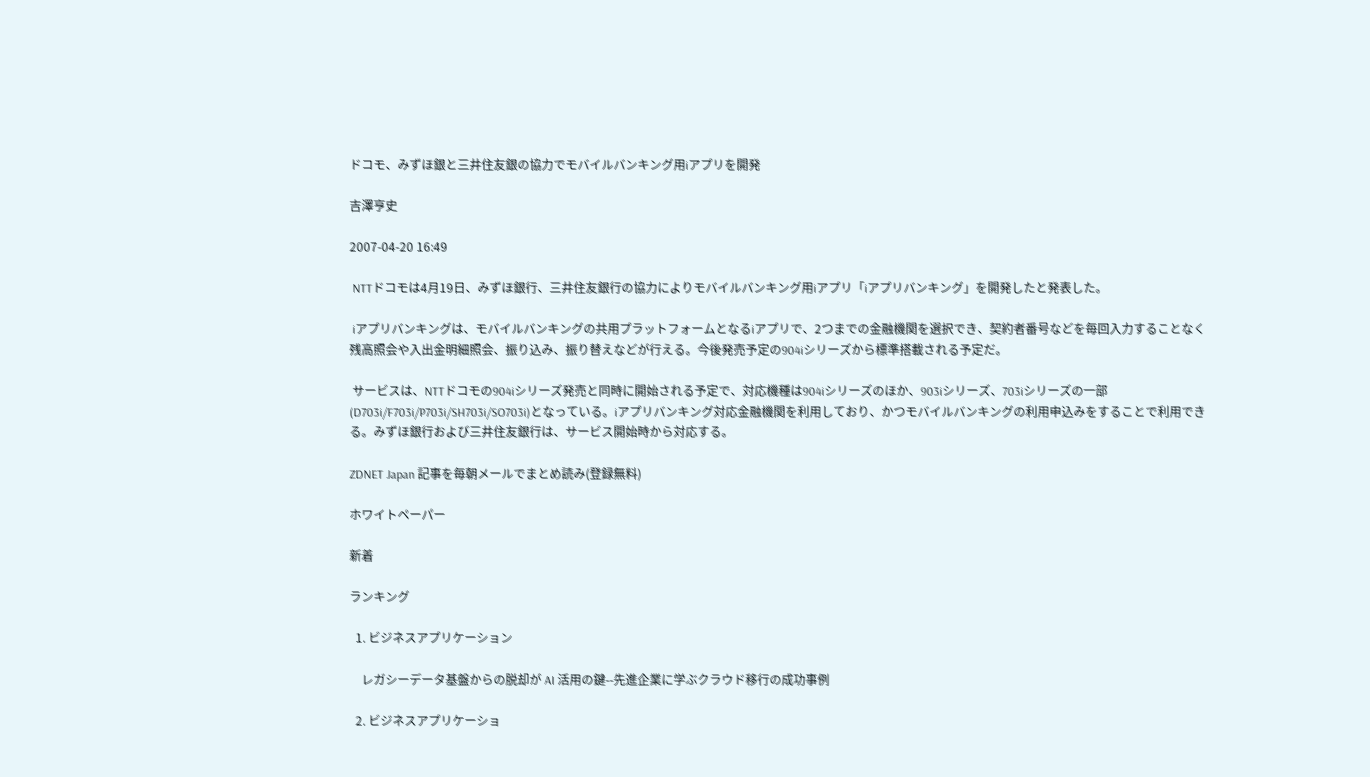ドコモ、みずほ銀と三井住友銀の協力でモバイルバンキング用iアプリを開発

吉澤亨史

2007-04-20 16:49

 NTTドコモは4月19日、みずほ銀行、三井住友銀行の協力によりモバイルバンキング用iアプリ「iアプリバンキング」を開発したと発表した。

 iアプリバンキングは、モバイルバンキングの共用プラットフォームとなるiアプリで、2つまでの金融機関を選択でき、契約者番号などを毎回入力することなく残高照会や入出金明細照会、振り込み、振り替えなどが行える。今後発売予定の904iシリーズから標準搭載される予定だ。

 サービスは、NTTドコモの904iシリーズ発売と同時に開始される予定で、対応機種は904iシリーズのほか、903iシリーズ、703iシリーズの一部(D703i/F703i/P703i/SH703i/SO703i)となっている。iアプリバンキング対応金融機関を利用しており、かつモバイルバンキングの利用申込みをすることで利用できる。みずほ銀行および三井住友銀行は、サービス開始時から対応する。

ZDNET Japan 記事を毎朝メールでまとめ読み(登録無料)

ホワイトペーパー

新着

ランキング

  1. ビジネスアプリケーション

    レガシーデータ基盤からの脱却が AI 活用の鍵--先進企業に学ぶクラウド移行の成功事例

  2. ビジネスアプリケーショ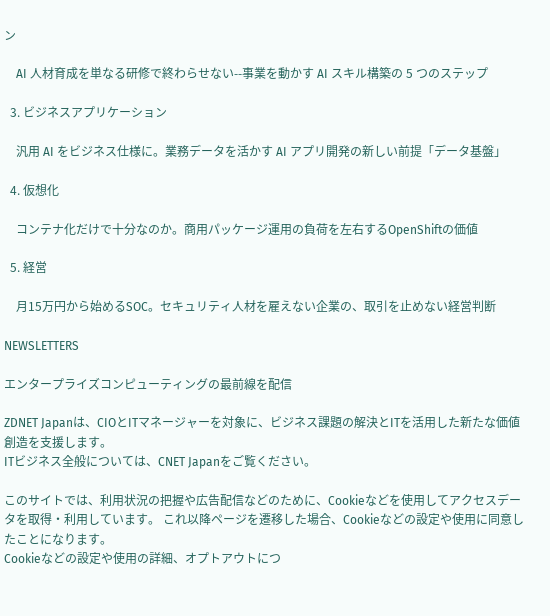ン

    AI 人材育成を単なる研修で終わらせない--事業を動かす AI スキル構築の 5 つのステップ

  3. ビジネスアプリケーション

    汎用 AI をビジネス仕様に。業務データを活かす AI アプリ開発の新しい前提「データ基盤」

  4. 仮想化

    コンテナ化だけで十分なのか。商用パッケージ運用の負荷を左右するOpenShiftの価値

  5. 経営

    月15万円から始めるSOC。セキュリティ人材を雇えない企業の、取引を止めない経営判断

NEWSLETTERS

エンタープライズコンピューティングの最前線を配信

ZDNET Japanは、CIOとITマネージャーを対象に、ビジネス課題の解決とITを活用した新たな価値創造を支援します。
ITビジネス全般については、CNET Japanをご覧ください。

このサイトでは、利用状況の把握や広告配信などのために、Cookieなどを使用してアクセスデータを取得・利用しています。 これ以降ページを遷移した場合、Cookieなどの設定や使用に同意したことになります。
Cookieなどの設定や使用の詳細、オプトアウトにつ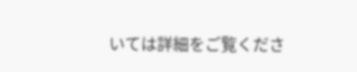いては詳細をご覧くださ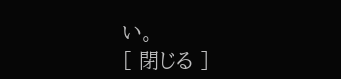い。
[ 閉じる ]